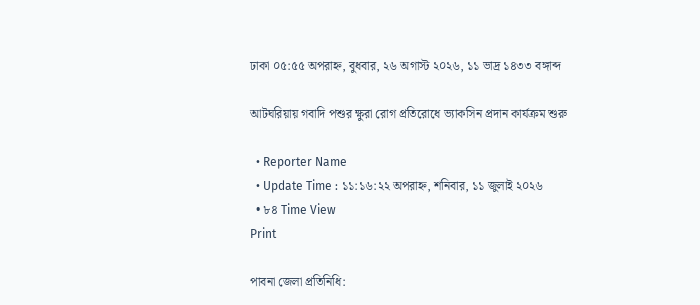ঢাকা ০৫:৫৫ অপরাহ্ন, বুধবার, ২৬ অগাস্ট ২০২৬, ১১ ভাদ্র ১৪৩৩ বঙ্গাব্দ

আটঘরিয়ায় গবাদি পশুর ক্ষুরা রোগ প্রতিরোধে ভ্যাকসিন প্রদান কার্যক্রম শুরু

  • Reporter Name
  • Update Time : ১১:১৬:২২ অপরাহ্ন, শনিবার, ১১ জুলাই ২০২৬
  • ৮৪ Time View
Print

পাবনা জেলা প্রতিনিধি: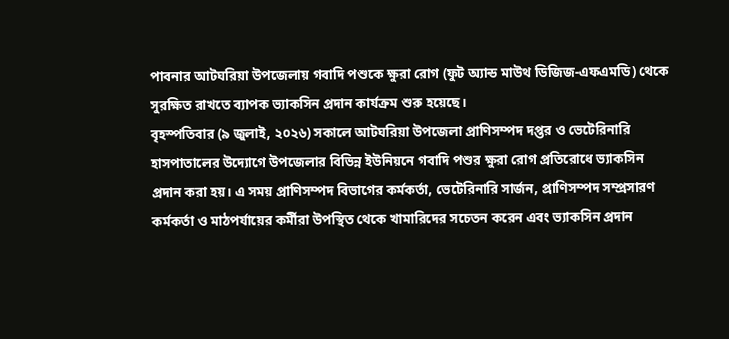পাবনার আটঘরিয়া উপজেলায় গবাদি পশুকে ক্ষুরা রোগ (ফুট অ্যান্ড মাউথ ডিজিজ-এফএমডি) থেকে সুরক্ষিত রাখতে ব্যাপক ভ্যাকসিন প্রদান কার্যক্রম শুরু হয়েছে।
বৃহস্পতিবার (৯ জুলাই, ২০২৬) সকালে আটঘরিয়া উপজেলা প্রাণিসম্পদ দপ্তর ও ভেটেরিনারি হাসপাতালের উদ্যোগে উপজেলার বিভিন্ন ইউনিয়নে গবাদি পশুর ক্ষুরা রোগ প্রতিরোধে ভ্যাকসিন প্রদান করা হয়। এ সময় প্রাণিসম্পদ বিভাগের কর্মকর্তা, ভেটেরিনারি সার্জন, প্রাণিসম্পদ সম্প্রসারণ কর্মকর্তা ও মাঠপর্যায়ের কর্মীরা উপস্থিত থেকে খামারিদের সচেতন করেন এবং ভ্যাকসিন প্রদান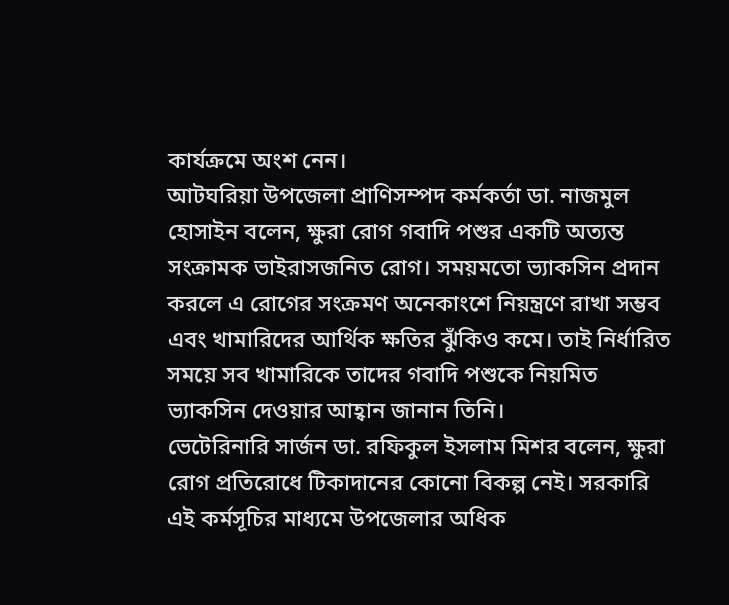কার্যক্রমে অংশ নেন।
আটঘরিয়া উপজেলা প্রাণিসম্পদ কর্মকর্তা ডা. নাজমুল হোসাইন বলেন, ক্ষুরা রোগ গবাদি পশুর একটি অত্যন্ত সংক্রামক ভাইরাসজনিত রোগ। সময়মতো ভ্যাকসিন প্রদান করলে এ রোগের সংক্রমণ অনেকাংশে নিয়ন্ত্রণে রাখা সম্ভব এবং খামারিদের আর্থিক ক্ষতির ঝুঁকিও কমে। তাই নির্ধারিত সময়ে সব খামারিকে তাদের গবাদি পশুকে নিয়মিত ভ্যাকসিন দেওয়ার আহ্বান জানান তিনি।
ভেটেরিনারি সার্জন ডা. রফিকুল ইসলাম মিশর বলেন, ক্ষুরা রোগ প্রতিরোধে টিকাদানের কোনো বিকল্প নেই। সরকারি এই কর্মসূচির মাধ্যমে উপজেলার অধিক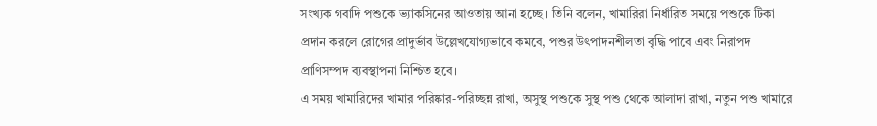সংখ্যক গবাদি পশুকে ভ্যাকসিনের আওতায় আনা হচ্ছে। তিনি বলেন, খামারিরা নির্ধারিত সময়ে পশুকে টিকা প্রদান করলে রোগের প্রাদুর্ভাব উল্লেখযোগ্যভাবে কমবে, পশুর উৎপাদনশীলতা বৃদ্ধি পাবে এবং নিরাপদ প্রাণিসম্পদ ব্যবস্থাপনা নিশ্চিত হবে।
এ সময় খামারিদের খামার পরিষ্কার-পরিচ্ছন্ন রাখা, অসুস্থ পশুকে সুস্থ পশু থেকে আলাদা রাখা, নতুন পশু খামারে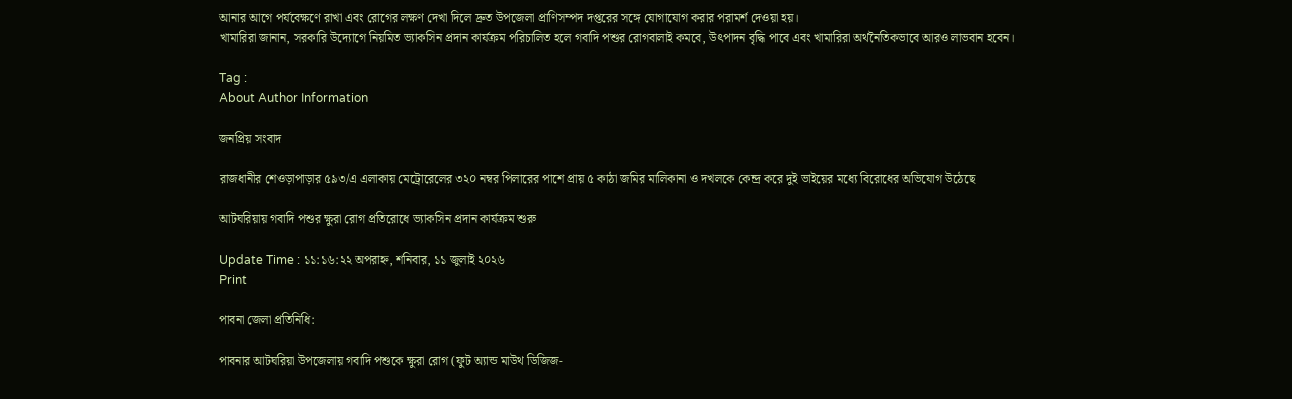আনার আগে পর্যবেক্ষণে রাখা এবং রোগের লক্ষণ দেখা দিলে দ্রুত উপজেলা প্রাণিসম্পদ দপ্তরের সঙ্গে যোগাযোগ করার পরামর্শ দেওয়া হয়।
খামারিরা জানান, সরকারি উদ্যোগে নিয়মিত ভ্যাকসিন প্রদান কার্যক্রম পরিচালিত হলে গবাদি পশুর রোগবালাই কমবে, উৎপাদন বৃদ্ধি পাবে এবং খামারিরা অর্থনৈতিকভাবে আরও লাভবান হবেন।

Tag :
About Author Information

জনপ্রিয় সংবাদ

রাজধানীর শেওড়াপাড়ার ৫৯৩/এ এলাকায় মেট্রোরেলের ৩২০ নম্বর পিলারের পাশে প্রায় ৫ কাঠা জমির মালিকানা ও দখলকে কেন্দ্র করে দুই ভাইয়ের মধ্যে বিরোধের অভিযোগ উঠেছে

আটঘরিয়ায় গবাদি পশুর ক্ষুরা রোগ প্রতিরোধে ভ্যাকসিন প্রদান কার্যক্রম শুরু

Update Time : ১১:১৬:২২ অপরাহ্ন, শনিবার, ১১ জুলাই ২০২৬
Print

পাবনা জেলা প্রতিনিধি:

পাবনার আটঘরিয়া উপজেলায় গবাদি পশুকে ক্ষুরা রোগ (ফুট অ্যান্ড মাউথ ডিজিজ-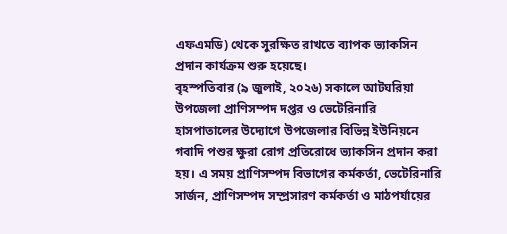এফএমডি) থেকে সুরক্ষিত রাখতে ব্যাপক ভ্যাকসিন প্রদান কার্যক্রম শুরু হয়েছে।
বৃহস্পতিবার (৯ জুলাই, ২০২৬) সকালে আটঘরিয়া উপজেলা প্রাণিসম্পদ দপ্তর ও ভেটেরিনারি হাসপাতালের উদ্যোগে উপজেলার বিভিন্ন ইউনিয়নে গবাদি পশুর ক্ষুরা রোগ প্রতিরোধে ভ্যাকসিন প্রদান করা হয়। এ সময় প্রাণিসম্পদ বিভাগের কর্মকর্তা, ভেটেরিনারি সার্জন, প্রাণিসম্পদ সম্প্রসারণ কর্মকর্তা ও মাঠপর্যায়ের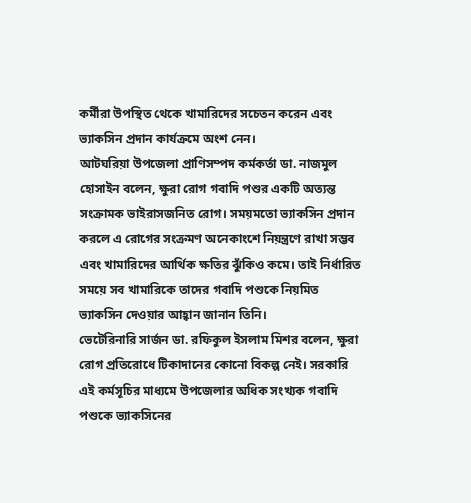কর্মীরা উপস্থিত থেকে খামারিদের সচেতন করেন এবং ভ্যাকসিন প্রদান কার্যক্রমে অংশ নেন।
আটঘরিয়া উপজেলা প্রাণিসম্পদ কর্মকর্তা ডা. নাজমুল হোসাইন বলেন, ক্ষুরা রোগ গবাদি পশুর একটি অত্যন্ত সংক্রামক ভাইরাসজনিত রোগ। সময়মতো ভ্যাকসিন প্রদান করলে এ রোগের সংক্রমণ অনেকাংশে নিয়ন্ত্রণে রাখা সম্ভব এবং খামারিদের আর্থিক ক্ষতির ঝুঁকিও কমে। তাই নির্ধারিত সময়ে সব খামারিকে তাদের গবাদি পশুকে নিয়মিত ভ্যাকসিন দেওয়ার আহ্বান জানান তিনি।
ভেটেরিনারি সার্জন ডা. রফিকুল ইসলাম মিশর বলেন, ক্ষুরা রোগ প্রতিরোধে টিকাদানের কোনো বিকল্প নেই। সরকারি এই কর্মসূচির মাধ্যমে উপজেলার অধিক সংখ্যক গবাদি পশুকে ভ্যাকসিনের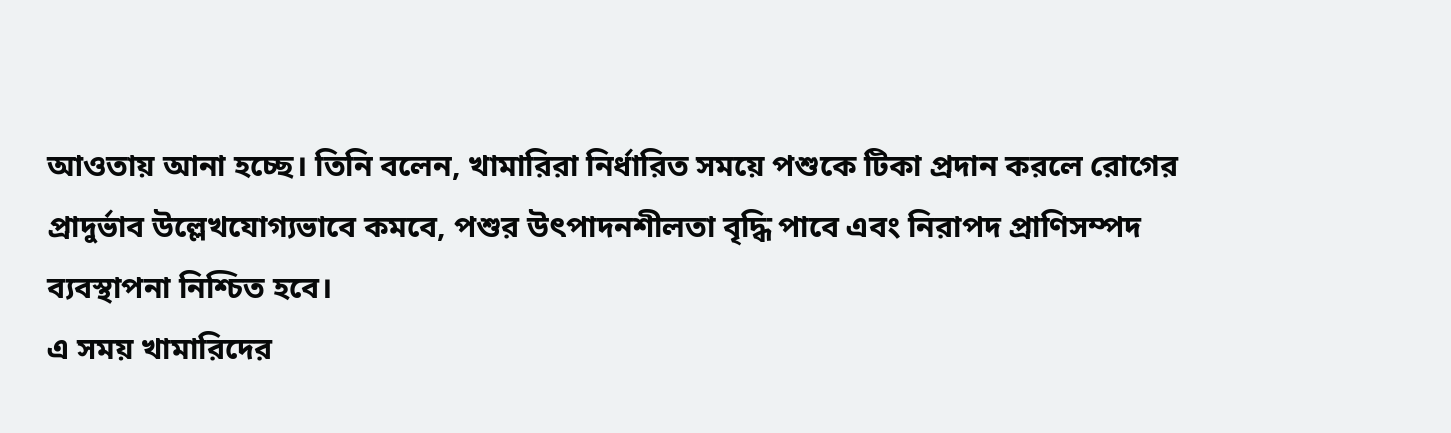আওতায় আনা হচ্ছে। তিনি বলেন, খামারিরা নির্ধারিত সময়ে পশুকে টিকা প্রদান করলে রোগের প্রাদুর্ভাব উল্লেখযোগ্যভাবে কমবে, পশুর উৎপাদনশীলতা বৃদ্ধি পাবে এবং নিরাপদ প্রাণিসম্পদ ব্যবস্থাপনা নিশ্চিত হবে।
এ সময় খামারিদের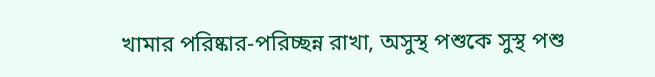খামার পরিষ্কার-পরিচ্ছন্ন রাখা, অসুস্থ পশুকে সুস্থ পশু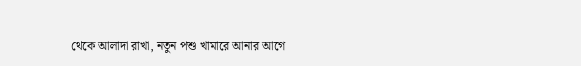থেকে আলাদা রাখা, নতুন পশু খামারে আনার আগে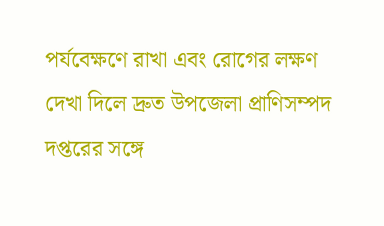পর্যবেক্ষণে রাখা এবং রোগের লক্ষণ দেখা দিলে দ্রুত উপজেলা প্রাণিসম্পদ দপ্তরের সঙ্গে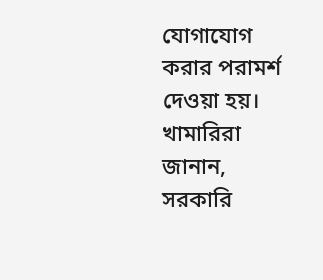যোগাযোগ করার পরামর্শ দেওয়া হয়।
খামারিরা জানান, সরকারি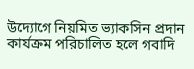উদ্যোগে নিয়মিত ভ্যাকসিন প্রদান কার্যক্রম পরিচালিত হলে গবাদি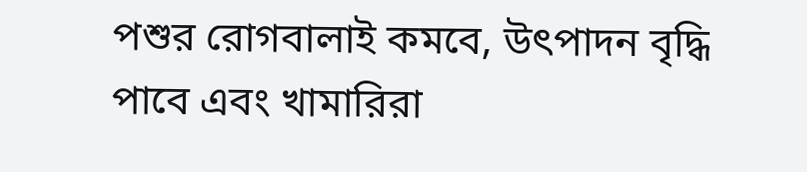পশুর রোগবালাই কমবে, উৎপাদন বৃদ্ধি পাবে এবং খামারিরা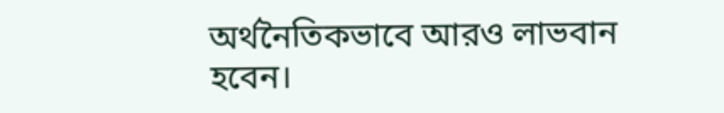অর্থনৈতিকভাবে আরও লাভবান হবেন।